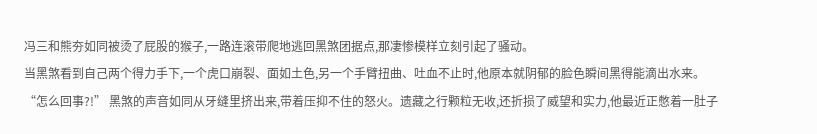冯三和熊夯如同被烫了屁股的猴子,一路连滚带爬地逃回黑煞团据点,那凄惨模样立刻引起了骚动。
当黑煞看到自己两个得力手下,一个虎口崩裂、面如土色,另一个手臂扭曲、吐血不止时,他原本就阴郁的脸色瞬间黑得能滴出水来。
“怎么回事?!” 黑煞的声音如同从牙缝里挤出来,带着压抑不住的怒火。遗藏之行颗粒无收,还折损了威望和实力,他最近正憋着一肚子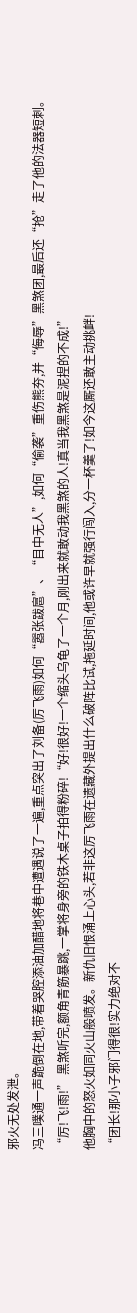邪火无处发泄。
冯三噗通一声跪倒在地,带着哭腔添油加醋地将巷中遭遇说了一遍,重点突出了刘备(厉飞雨)如何“嚣张跋扈”、“目中无人”,如何“偷袭”重伤熊夯,并“侮辱”黑煞团,最后还“抢”走了他的法器短刺。
“厉!飞!雨!” 黑煞听完,额角青筋暴跳,一掌将身旁的铁木桌子拍得粉碎!“好!很好!一个缩头乌龟了一个月,刚出来就敢动我黑煞的人!真当我黑煞是泥捏的不成!”
他胸中的怒火如同火山般喷发。新仇旧恨涌上心头,若非这厉飞雨在遗藏外提出什么破阵比试,拖延时间,他或许早就强行闯入,分一杯羹了!如今这厮还敢主动挑衅!
“团长!那小子邪门得很!实力绝对不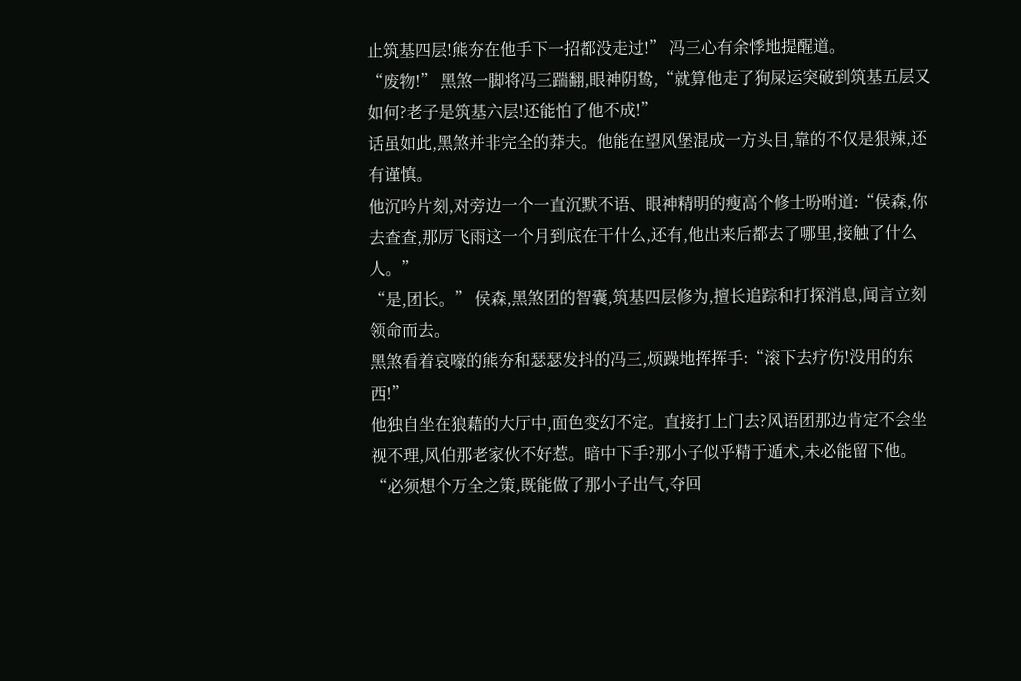止筑基四层!熊夯在他手下一招都没走过!” 冯三心有余悸地提醒道。
“废物!” 黑煞一脚将冯三踹翻,眼神阴鸷,“就算他走了狗屎运突破到筑基五层又如何?老子是筑基六层!还能怕了他不成!”
话虽如此,黑煞并非完全的莽夫。他能在望风堡混成一方头目,靠的不仅是狠辣,还有谨慎。
他沉吟片刻,对旁边一个一直沉默不语、眼神精明的瘦高个修士吩咐道:“侯森,你去查查,那厉飞雨这一个月到底在干什么,还有,他出来后都去了哪里,接触了什么人。”
“是,团长。” 侯森,黑煞团的智囊,筑基四层修为,擅长追踪和打探消息,闻言立刻领命而去。
黑煞看着哀嚎的熊夯和瑟瑟发抖的冯三,烦躁地挥挥手:“滚下去疗伤!没用的东西!”
他独自坐在狼藉的大厅中,面色变幻不定。直接打上门去?风语团那边肯定不会坐视不理,风伯那老家伙不好惹。暗中下手?那小子似乎精于遁术,未必能留下他。
“必须想个万全之策,既能做了那小子出气,夺回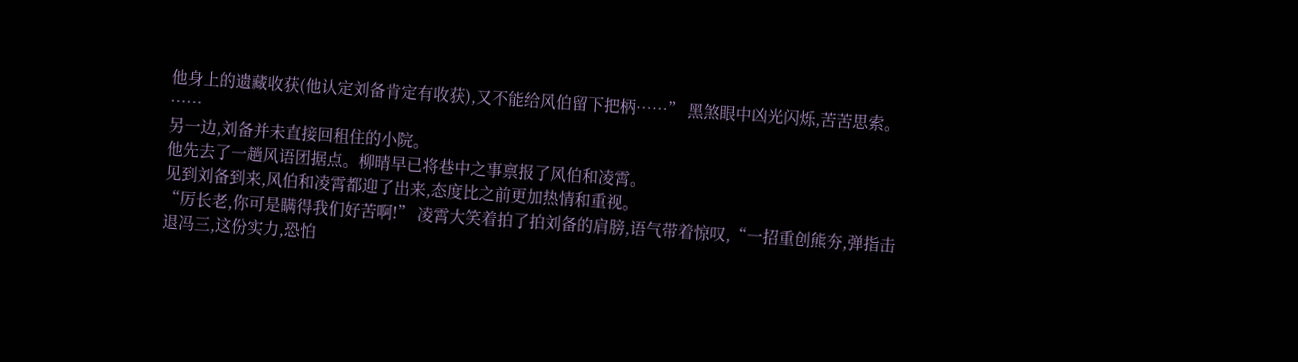他身上的遗藏收获(他认定刘备肯定有收获),又不能给风伯留下把柄……” 黑煞眼中凶光闪烁,苦苦思索。
……
另一边,刘备并未直接回租住的小院。
他先去了一趟风语团据点。柳晴早已将巷中之事禀报了风伯和凌霄。
见到刘备到来,风伯和凌霄都迎了出来,态度比之前更加热情和重视。
“厉长老,你可是瞒得我们好苦啊!” 凌霄大笑着拍了拍刘备的肩膀,语气带着惊叹,“一招重创熊夯,弹指击退冯三,这份实力,恐怕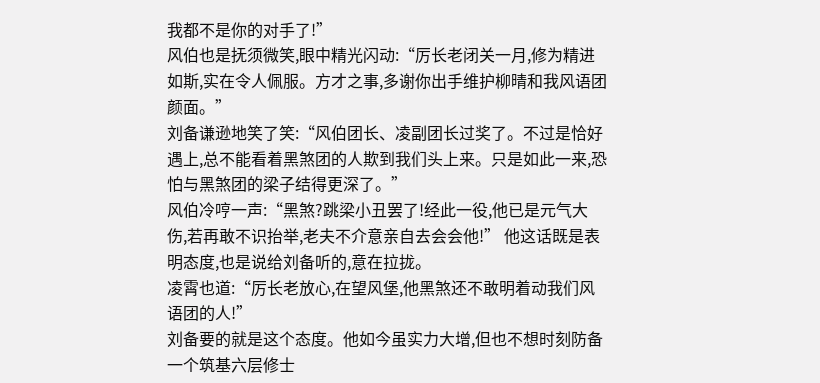我都不是你的对手了!”
风伯也是抚须微笑,眼中精光闪动:“厉长老闭关一月,修为精进如斯,实在令人佩服。方才之事,多谢你出手维护柳晴和我风语团颜面。”
刘备谦逊地笑了笑:“风伯团长、凌副团长过奖了。不过是恰好遇上,总不能看着黑煞团的人欺到我们头上来。只是如此一来,恐怕与黑煞团的梁子结得更深了。”
风伯冷哼一声:“黑煞?跳梁小丑罢了!经此一役,他已是元气大伤,若再敢不识抬举,老夫不介意亲自去会会他!” 他这话既是表明态度,也是说给刘备听的,意在拉拢。
凌霄也道:“厉长老放心,在望风堡,他黑煞还不敢明着动我们风语团的人!”
刘备要的就是这个态度。他如今虽实力大增,但也不想时刻防备一个筑基六层修士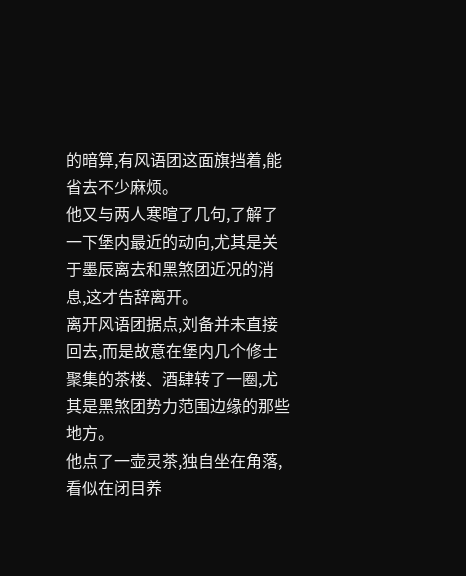的暗算,有风语团这面旗挡着,能省去不少麻烦。
他又与两人寒暄了几句,了解了一下堡内最近的动向,尤其是关于墨辰离去和黑煞团近况的消息,这才告辞离开。
离开风语团据点,刘备并未直接回去,而是故意在堡内几个修士聚集的茶楼、酒肆转了一圈,尤其是黑煞团势力范围边缘的那些地方。
他点了一壶灵茶,独自坐在角落,看似在闭目养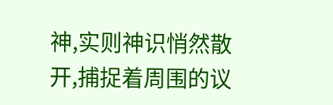神,实则神识悄然散开,捕捉着周围的议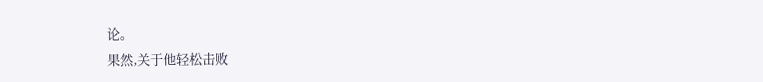论。
果然,关于他轻松击败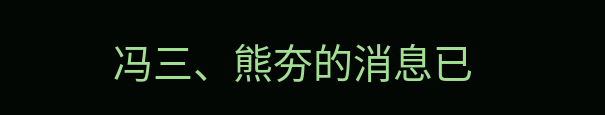冯三、熊夯的消息已